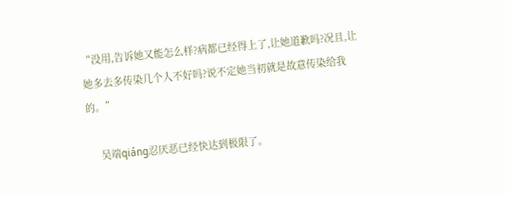“没用,告诉她又能怎么样?病都已经得上了,让她道歉吗?况且,让她多去多传染几个人不好吗?说不定她当初就是故意传染给我的。”

    吴端qiáng忍厌恶已经快达到极限了。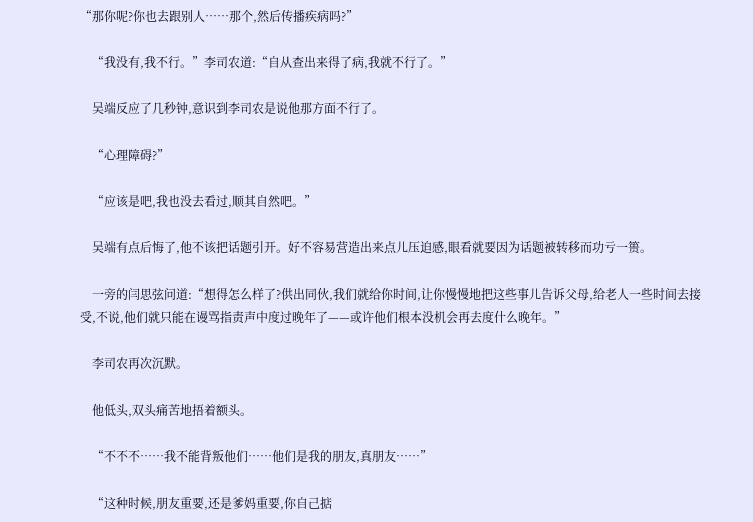“那你呢?你也去跟别人……那个,然后传播疾病吗?”

    “我没有,我不行。”李司农道:“自从查出来得了病,我就不行了。”

    吴端反应了几秒钟,意识到李司农是说他那方面不行了。

    “心理障碍?”

    “应该是吧,我也没去看过,顺其自然吧。”

    吴端有点后悔了,他不该把话题引开。好不容易营造出来点儿压迫感,眼看就要因为话题被转移而功亏一篑。

    一旁的闫思弦问道:“想得怎么样了?供出同伙,我们就给你时间,让你慢慢地把这些事儿告诉父母,给老人一些时间去接受,不说,他们就只能在谩骂指责声中度过晚年了——或许他们根本没机会再去度什么晚年。”

    李司农再次沉默。

    他低头,双头痛苦地捂着额头。

    “不不不……我不能背叛他们……他们是我的朋友,真朋友……”

    “这种时候,朋友重要,还是爹妈重要,你自己掂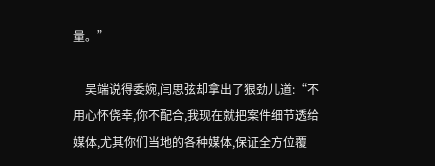量。”

    吴端说得委婉,闫思弦却拿出了狠劲儿道:“不用心怀侥幸,你不配合,我现在就把案件细节透给媒体,尤其你们当地的各种媒体,保证全方位覆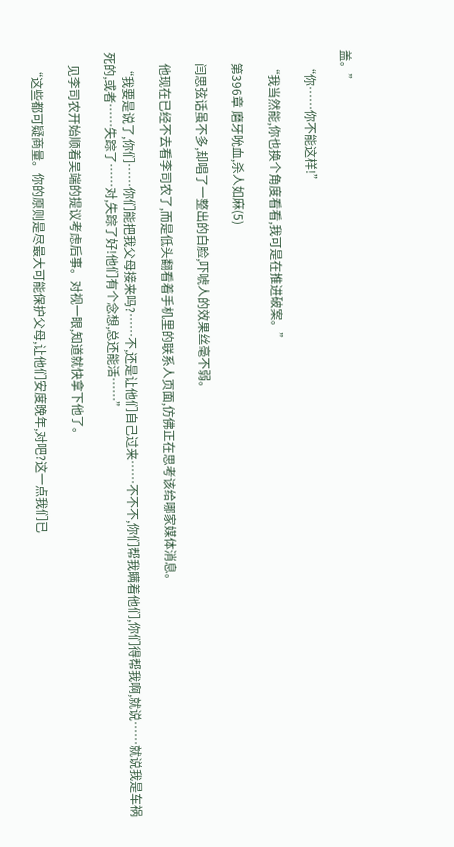盖。”

    “你……你不能这样!”

    “我当然能,你也换个角度看看,我可是在推进破案。”

    第396章 磨牙吮血,杀人如麻(5)

    闫思弦话虽不多,却唱了一整出的白脸,吓唬人的效果丝毫不弱。

    他现在已经不去看李司农了,而是低头翻看着手机里的联系人页面,仿佛正在思考该给哪家媒体消息。

    “我要是说了,你们……你们能把我父母接来吗?……不,还是让他们自己过来……不不不,你们帮我瞒着他们,你们得帮我啊,就说……就说我是车祸死的,或者……失踪了……对,失踪了好!他们有个念想,总还能活……”

    见李司农开始顺着吴端的提议考虑后事。对视一眼,知道就快拿下他了。

    “这些都可疑商量。你的原则是尽最大可能保护父母,让他们安度晚年,对吧?这一点我们已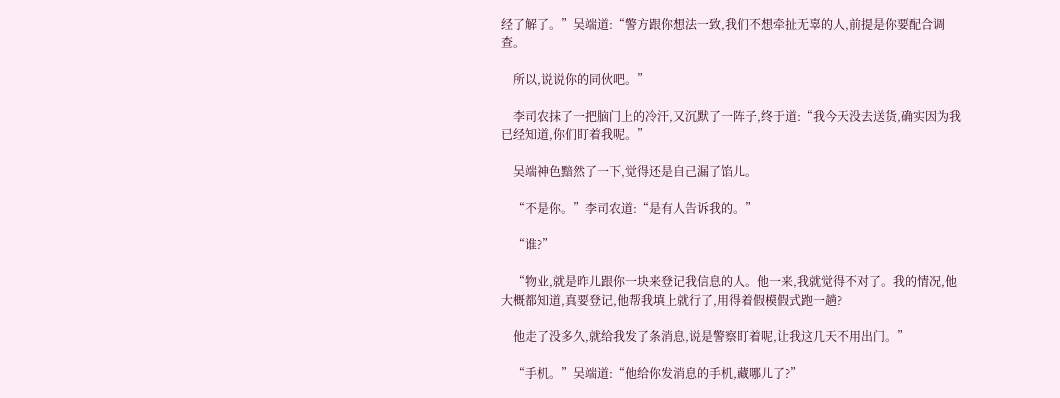经了解了。”吴端道:“警方跟你想法一致,我们不想牵扯无辜的人,前提是你要配合调查。

    所以,说说你的同伙吧。”

    李司农抹了一把脑门上的冷汗,又沉默了一阵子,终于道:“我今天没去送货,确实因为我已经知道,你们盯着我呢。”

    吴端神色黯然了一下,觉得还是自己漏了馅儿。

    “不是你。”李司农道:“是有人告诉我的。”

    “谁?”

    “物业,就是昨儿跟你一块来登记我信息的人。他一来,我就觉得不对了。我的情况,他大概都知道,真要登记,他帮我填上就行了,用得着假模假式跑一趟?

    他走了没多久,就给我发了条消息,说是警察盯着呢,让我这几天不用出门。”

    “手机。”吴端道:“他给你发消息的手机,藏哪儿了?”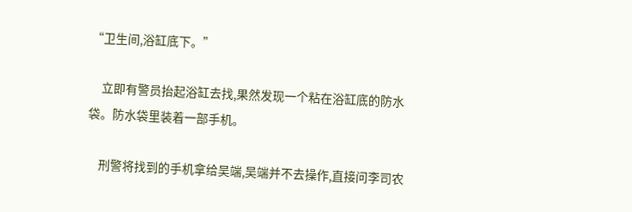“卫生间,浴缸底下。”

    立即有警员抬起浴缸去找,果然发现一个粘在浴缸底的防水袋。防水袋里装着一部手机。

    刑警将找到的手机拿给吴端,吴端并不去操作,直接问李司农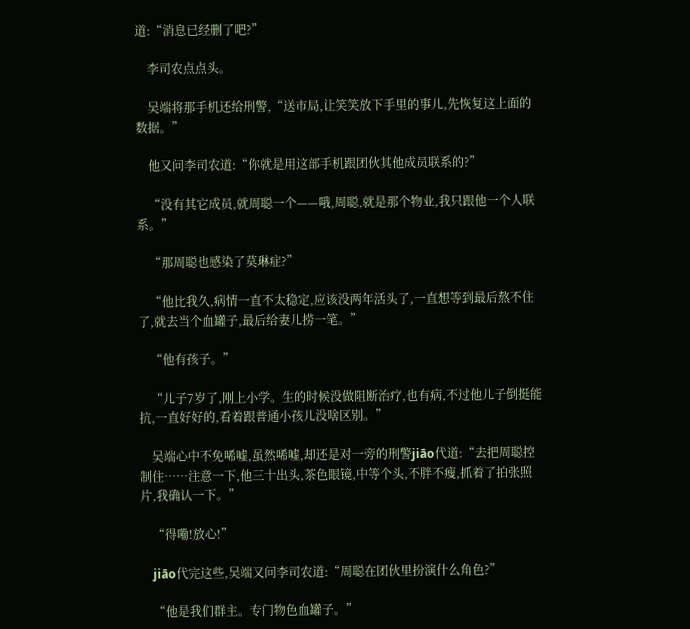道:“消息已经删了吧?”

    李司农点点头。

    吴端将那手机还给刑警,“送市局,让笑笑放下手里的事儿,先恢复这上面的数据。”

    他又问李司农道:“你就是用这部手机跟团伙其他成员联系的?”

    “没有其它成员,就周聪一个——哦,周聪,就是那个物业,我只跟他一个人联系。”

    “那周聪也感染了莫琳症?”

    “他比我久,病情一直不太稳定,应该没两年活头了,一直想等到最后熬不住了,就去当个血罐子,最后给妻儿捞一笔。”

    “他有孩子。”

    “儿子7岁了,刚上小学。生的时候没做阻断治疗,也有病,不过他儿子倒挺能抗,一直好好的,看着跟普通小孩儿没啥区别。”

    吴端心中不免唏嘘,虽然唏嘘,却还是对一旁的刑警jiāo代道:“去把周聪控制住……注意一下,他三十出头,茶色眼镜,中等个头,不胖不瘦,抓着了拍张照片,我确认一下。”

    “得嘞!放心!”

    jiāo代完这些,吴端又问李司农道:“周聪在团伙里扮演什么角色?”

    “他是我们群主。专门物色血罐子。”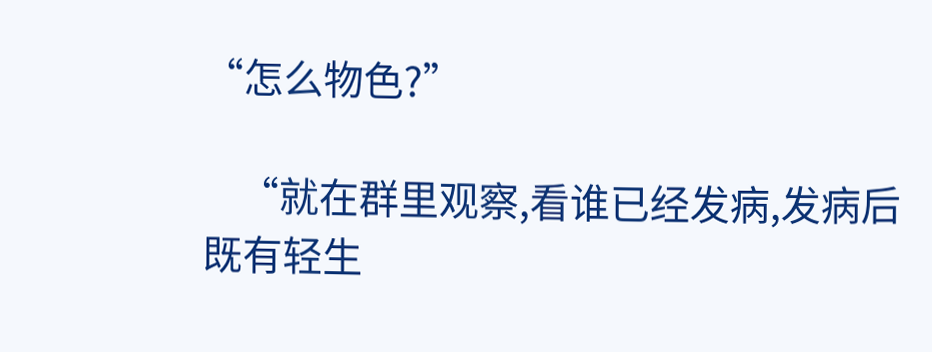“怎么物色?”

    “就在群里观察,看谁已经发病,发病后既有轻生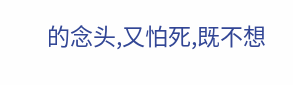的念头,又怕死,既不想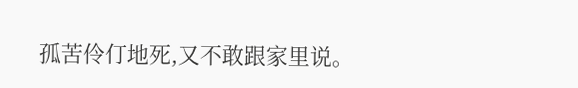孤苦伶仃地死,又不敢跟家里说。